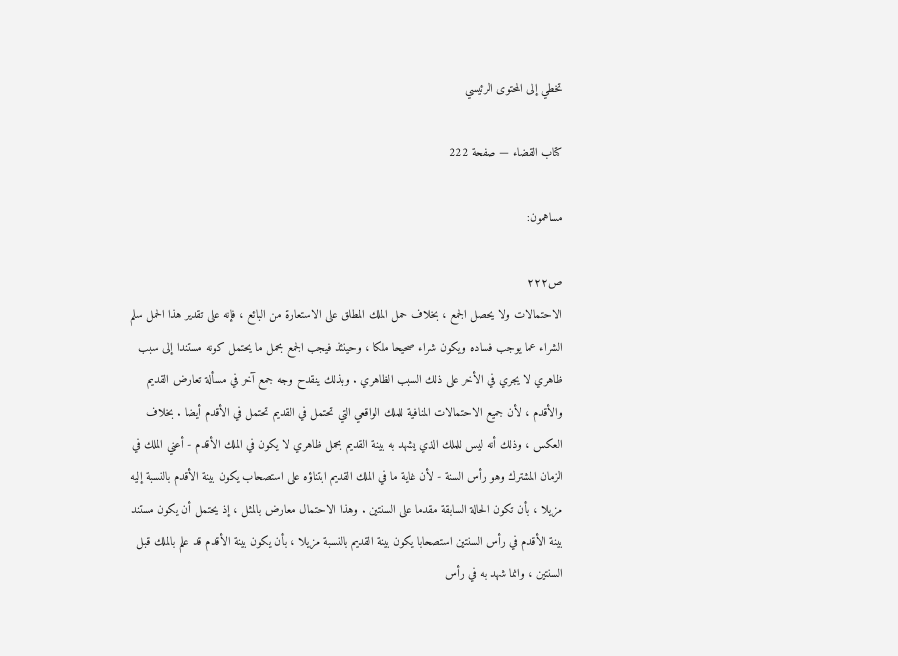تخطي إلى المحتوى الرئيسي

كتاب القضاء — صفحة 222

مساهمون:

ص٢٢٢
الاحتمالات ولا يحصل الجمع ، بخلاف حمل الملك المطلق على الاستعارة من البائع ، فإنه على تقدير هذا الحمل سلم الشراء عما يوجب فساده ويكون شراء صحيحا ملكا ، وحينئذ فيجب الجمع بحمل ما يحتمل كونه مستندا إلى سبب ظاهري لا يجري في الأخر على ذلك السبب الظاهري . وبذلك ينقدح وجه جمع آخر في مسألة تعارض القديم والأقدم ، لأن جميع الاحتمالات المنافية للملك الواقعي التي تحتمل في القديم تحتمل في الأقدم أيضا . بخلاف العكس ، وذلك أنه ليس للملك الذي يشهد به بينة القديم بحمل ظاهري لا يكون في الملك الأقدم - أعني الملك في الزمان المشترك وهو رأس السنة - لأن غاية ما في الملك القديم ابتناؤه على استصحاب يكون بينة الأقدم بالنسبة إليه مزيلا ، بأن تكون الحالة السابقة مقدما على السنتين . وهذا الاحتمال معارض بالمثل ، إذ يحتمل أن يكون مستند بينة الأقدم في رأس السنتين استصحابا يكون بينة القديم بالنسبة مزيلا ، بأن يكون بينة الأقدم قد علم بالملك قبل السنتين ، وانما شهد به في رأس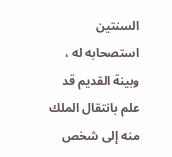السنتين استصحابه له ، وبينة القديم قد علم بانتقال الملك منه إلى شخص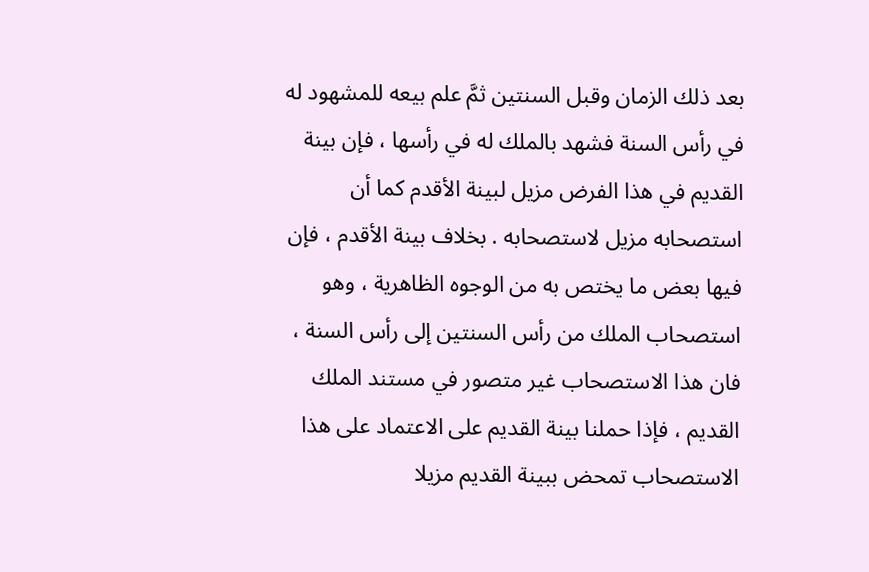بعد ذلك الزمان وقبل السنتين ثمَّ علم بيعه للمشهود له في رأس السنة فشهد بالملك له في رأسها ، فإن بينة القديم في هذا الفرض مزيل لبينة الأقدم كما أن استصحابه مزيل لاستصحابه . بخلاف بينة الأقدم ، فإن فيها بعض ما يختص به من الوجوه الظاهرية ، وهو استصحاب الملك من رأس السنتين إلى رأس السنة ، فان هذا الاستصحاب غير متصور في مستند الملك القديم ، فإذا حملنا بينة القديم على الاعتماد على هذا الاستصحاب تمحض ببينة القديم مزيلا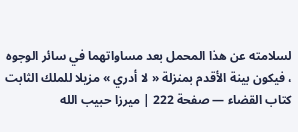لسلامته عن هذا المحمل بعد مساواتهما في سائر الوجوه ، فيكون بينة الأقدم بمنزلة « لا أدري » مزيلا للملك الثابت
كتاب القضاء — صفحة 222 | ميرزا حبيب الله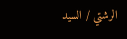الرشتي / السيد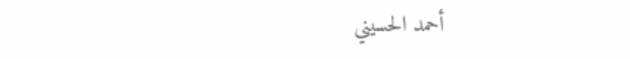أحمد الحسيني